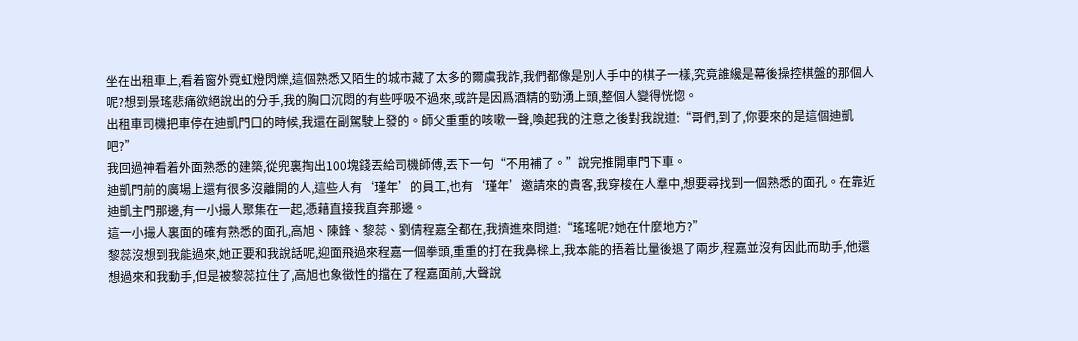坐在出租車上,看着窗外霓虹燈閃爍,這個熟悉又陌生的城市藏了太多的爾虞我詐,我們都像是別人手中的棋子一樣,究竟誰纔是幕後操控棋盤的那個人呢?想到景瑤悲痛欲絕說出的分手,我的胸口沉悶的有些呼吸不過來,或許是因爲酒精的勁湧上頭,整個人變得恍惚。
出租車司機把車停在迪凱門口的時候,我還在副駕駛上發的。師父重重的咳嗽一聲,喚起我的注意之後對我說道:“哥們,到了,你要來的是這個迪凱吧?”
我回過神看着外面熟悉的建築,從兜裏掏出100塊錢丟給司機師傅,丟下一句“不用補了。”說完推開車門下車。
迪凱門前的廣場上還有很多沒離開的人,這些人有‘瑾年’的員工,也有‘瑾年’邀請來的貴客,我穿梭在人羣中,想要尋找到一個熟悉的面孔。在靠近迪凱主門那邊,有一小撮人聚集在一起,憑藉直接我直奔那邊。
這一小撮人裏面的確有熟悉的面孔,高旭、陳鋒、黎蕊、劉倩程嘉全都在,我擠進來問道:“瑤瑤呢?她在什麼地方?”
黎蕊沒想到我能過來,她正要和我說話呢,迎面飛過來程嘉一個拳頭,重重的打在我鼻樑上,我本能的捂着比量後退了兩步,程嘉並沒有因此而助手,他還想過來和我動手,但是被黎蕊拉住了,高旭也象徵性的擋在了程嘉面前,大聲說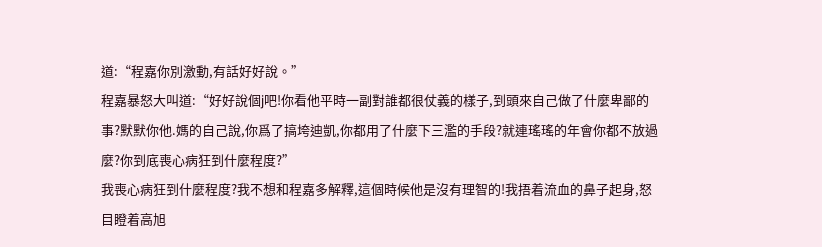道:“程嘉你別激動,有話好好說。”
程嘉暴怒大叫道:“好好說個j吧!你看他平時一副對誰都很仗義的樣子,到頭來自己做了什麼卑鄙的事?默默你他.媽的自己說,你爲了搞垮迪凱,你都用了什麼下三濫的手段?就連瑤瑤的年會你都不放過麼?你到底喪心病狂到什麼程度?”
我喪心病狂到什麼程度?我不想和程嘉多解釋,這個時候他是沒有理智的!我捂着流血的鼻子起身,怒目瞪着高旭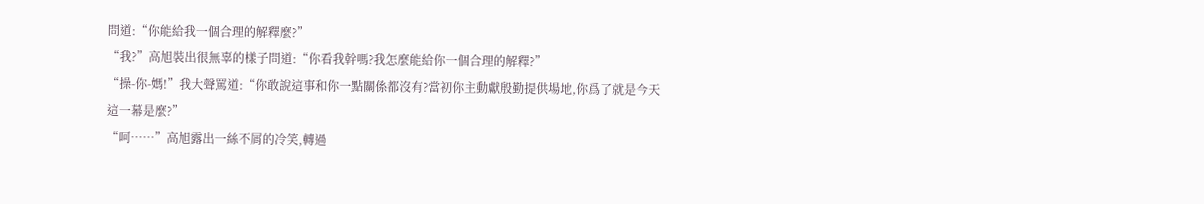問道:“你能給我一個合理的解釋麼?”
“我?”高旭裝出很無辜的樣子問道:“你看我幹嗎?我怎麼能給你一個合理的解釋?”
“操-你-媽!”我大聲罵道:“你敢說這事和你一點關係都沒有?當初你主動獻殷勤提供場地,你爲了就是今天這一幕是麼?”
“呵……”高旭露出一絲不屑的冷笑,轉過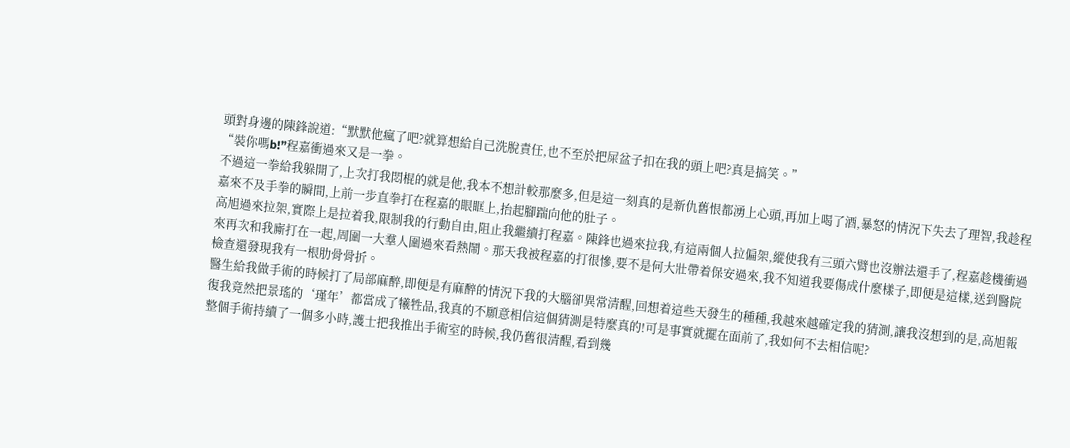頭對身邊的陳鋒說道:“默默他瘋了吧?就算想給自己洗脫責任,也不至於把屎盆子扣在我的頭上吧?真是搞笑。”
“裝你嗎b!”程嘉衝過來又是一拳。
不過這一拳給我躲開了,上次打我悶棍的就是他,我本不想計較那麼多,但是這一刻真的是新仇舊恨都湧上心頭,再加上喝了酒,暴怒的情況下失去了理智,我趁程嘉來不及手拳的瞬間,上前一步直拳打在程嘉的眼眶上,抬起腳踹向他的肚子。
高旭過來拉架,實際上是拉着我,限制我的行動自由,阻止我繼續打程嘉。陳鋒也過來拉我,有這兩個人拉偏架,縱使我有三頭六臂也沒辦法還手了,程嘉趁機衝過來再次和我廝打在一起,周圍一大羣人圍過來看熱鬧。那天我被程嘉的打很慘,要不是何大壯帶着保安過來,我不知道我要傷成什麼樣子,即便是這樣,送到醫院檢查還發現我有一根肋骨骨折。
醫生給我做手術的時候打了局部麻醉,即便是有麻醉的情況下我的大腦卻異常清醒,回想着這些天發生的種種,我越來越確定我的猜測,讓我沒想到的是,高旭報復我竟然把景瑤的‘瑾年’都當成了犧牲品,我真的不願意相信這個猜測是特麼真的!可是事實就擺在面前了,我如何不去相信呢?
整個手術持續了一個多小時,護士把我推出手術室的時候,我仍舊很清醒,看到幾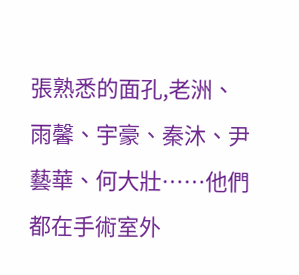張熟悉的面孔,老洲、雨馨、宇豪、秦沐、尹藝華、何大壯……他們都在手術室外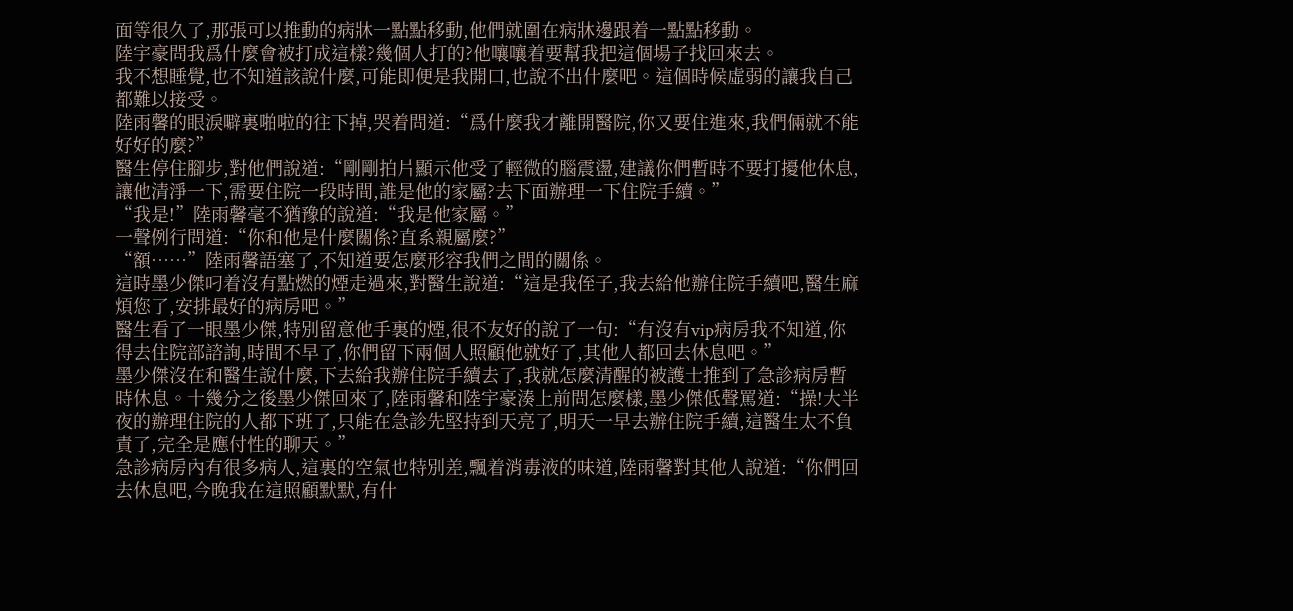面等很久了,那張可以推動的病牀一點點移動,他們就圍在病牀邊跟着一點點移動。
陸宇豪問我爲什麼會被打成這樣?幾個人打的?他嚷嚷着要幫我把這個場子找回來去。
我不想睡覺,也不知道該說什麼,可能即便是我開口,也說不出什麼吧。這個時候虛弱的讓我自己都難以接受。
陸雨馨的眼淚噼裏啪啦的往下掉,哭着問道:“爲什麼我才離開醫院,你又要住進來,我們倆就不能好好的麼?”
醫生停住腳步,對他們說道:“剛剛拍片顯示他受了輕微的腦震盪,建議你們暫時不要打擾他休息,讓他清淨一下,需要住院一段時間,誰是他的家屬?去下面辦理一下住院手續。”
“我是!”陸雨馨毫不猶豫的說道:“我是他家屬。”
一聲例行問道:“你和他是什麼關係?直系親屬麼?”
“額……”陸雨馨語塞了,不知道要怎麼形容我們之間的關係。
這時墨少傑叼着沒有點燃的煙走過來,對醫生說道:“這是我侄子,我去給他辦住院手續吧,醫生麻煩您了,安排最好的病房吧。”
醫生看了一眼墨少傑,特別留意他手裏的煙,很不友好的說了一句:“有沒有vip病房我不知道,你得去住院部諮詢,時間不早了,你們留下兩個人照顧他就好了,其他人都回去休息吧。”
墨少傑沒在和醫生說什麼,下去給我辦住院手續去了,我就怎麼清醒的被護士推到了急診病房暫時休息。十幾分之後墨少傑回來了,陸雨馨和陸宇豪湊上前問怎麼樣,墨少傑低聲罵道:“操!大半夜的辦理住院的人都下班了,只能在急診先堅持到天亮了,明天一早去辦住院手續,這醫生太不負責了,完全是應付性的聊天。”
急診病房內有很多病人,這裏的空氣也特別差,飄着消毒液的味道,陸雨馨對其他人說道:“你們回去休息吧,今晚我在這照顧默默,有什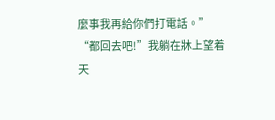麼事我再給你們打電話。”
“都回去吧!”我躺在牀上望着天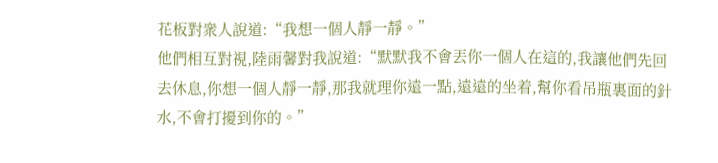花板對衆人說道:“我想一個人靜一靜。”
他們相互對視,陸雨馨對我說道:“默默我不會丟你一個人在這的,我讓他們先回去休息,你想一個人靜一靜,那我就理你遠一點,遠遠的坐着,幫你看吊瓶裏面的針水,不會打擾到你的。”